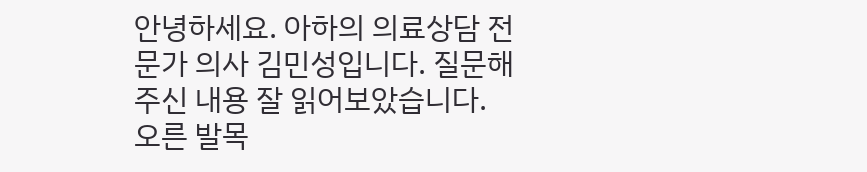안녕하세요. 아하의 의료상담 전문가 의사 김민성입니다. 질문해주신 내용 잘 읽어보았습니다. 오른 발목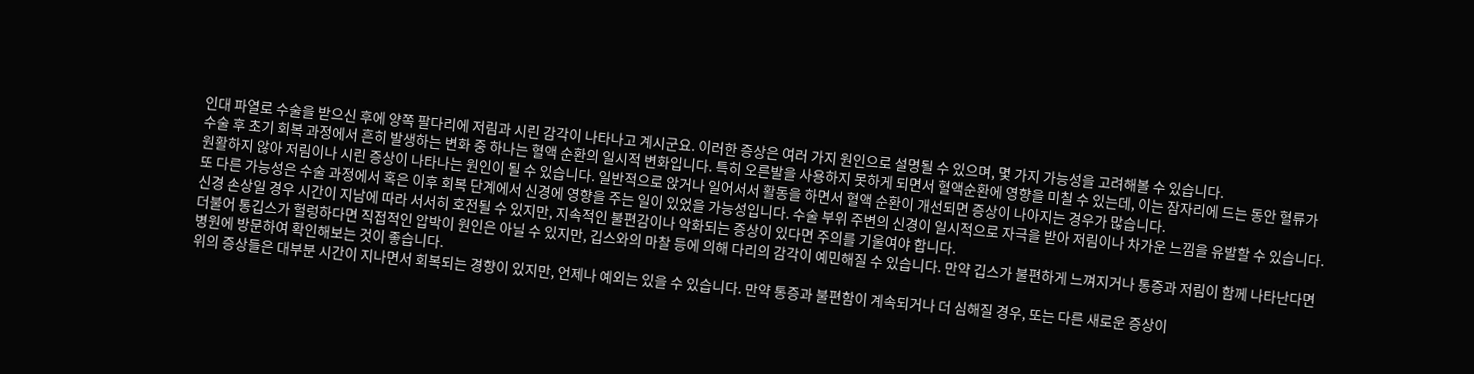인대 파열로 수술을 받으신 후에 양쪽 팔다리에 저림과 시린 감각이 나타나고 계시군요. 이러한 증상은 여러 가지 원인으로 설명될 수 있으며, 몇 가지 가능성을 고려해볼 수 있습니다.
수술 후 초기 회복 과정에서 흔히 발생하는 변화 중 하나는 혈액 순환의 일시적 변화입니다. 특히 오른발을 사용하지 못하게 되면서 혈액순환에 영향을 미칠 수 있는데, 이는 잠자리에 드는 동안 혈류가 원활하지 않아 저림이나 시린 증상이 나타나는 원인이 될 수 있습니다. 일반적으로 앉거나 일어서서 활동을 하면서 혈액 순환이 개선되면 증상이 나아지는 경우가 많습니다.
또 다른 가능성은 수술 과정에서 혹은 이후 회복 단계에서 신경에 영향을 주는 일이 있었을 가능성입니다. 수술 부위 주변의 신경이 일시적으로 자극을 받아 저림이나 차가운 느낌을 유발할 수 있습니다. 신경 손상일 경우 시간이 지남에 따라 서서히 호전될 수 있지만, 지속적인 불편감이나 악화되는 증상이 있다면 주의를 기울여야 합니다.
더불어 통깁스가 헐렁하다면 직접적인 압박이 원인은 아닐 수 있지만, 깁스와의 마찰 등에 의해 다리의 감각이 예민해질 수 있습니다. 만약 깁스가 불편하게 느껴지거나 통증과 저림이 함께 나타난다면 병원에 방문하여 확인해보는 것이 좋습니다.
위의 증상들은 대부분 시간이 지나면서 회복되는 경향이 있지만, 언제나 예외는 있을 수 있습니다. 만약 통증과 불편함이 계속되거나 더 심해질 경우, 또는 다른 새로운 증상이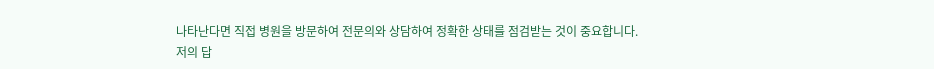나타난다면 직접 병원을 방문하여 전문의와 상담하여 정확한 상태를 점검받는 것이 중요합니다.
저의 답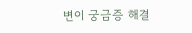변이 궁금증 해결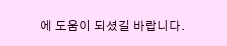에 도움이 되셨길 바랍니다.